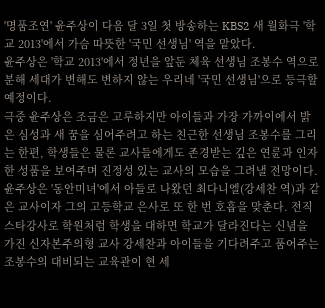'명품조연' 윤주상이 다음 달 3일 첫 방송하는 KBS2 새 월화극 '학교 2013'에서 가슴 따뜻한 '국민 선생님' 역을 맡았다.
윤주상은 '학교 2013'에서 정년을 앞둔 체육 선생님 조봉수 역으로 분해 세대가 변해도 변하지 않는 우리네 '국민 선생님'으로 등극할 예정이다.
극중 윤주상은 조금은 고루하지만 아이들과 가장 가까이에서 밝은 심성과 새 꿈을 심어주려고 하는 친근한 선생님 조봉수를 그리는 한편, 학생들은 물론 교사들에게도 존경받는 깊은 연륜과 인자한 성품을 보여주며 진정성 있는 교사의 모습을 그려낼 전망이다.
윤주상은 '동안미녀'에서 아들로 나왔던 최다니엘(강세찬 역)과 같은 교사이자 그의 고등학교 은사로 또 한 번 호흡을 맞춘다. 전직 스타강사로 학원처럼 학생을 대하면 학교가 달라진다는 신념을 가진 신자본주의형 교사 강세찬과 아이들을 기다려주고 품어주는 조봉수의 대비되는 교육관이 현 세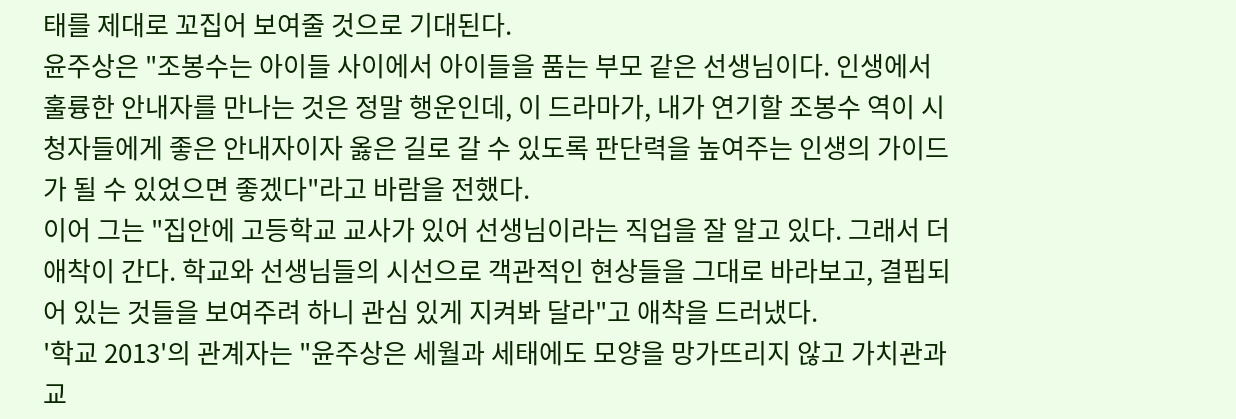태를 제대로 꼬집어 보여줄 것으로 기대된다.
윤주상은 "조봉수는 아이들 사이에서 아이들을 품는 부모 같은 선생님이다. 인생에서 훌륭한 안내자를 만나는 것은 정말 행운인데, 이 드라마가, 내가 연기할 조봉수 역이 시청자들에게 좋은 안내자이자 옳은 길로 갈 수 있도록 판단력을 높여주는 인생의 가이드가 될 수 있었으면 좋겠다"라고 바람을 전했다.
이어 그는 "집안에 고등학교 교사가 있어 선생님이라는 직업을 잘 알고 있다. 그래서 더 애착이 간다. 학교와 선생님들의 시선으로 객관적인 현상들을 그대로 바라보고, 결핍되어 있는 것들을 보여주려 하니 관심 있게 지켜봐 달라"고 애착을 드러냈다.
'학교 2013'의 관계자는 "윤주상은 세월과 세태에도 모양을 망가뜨리지 않고 가치관과 교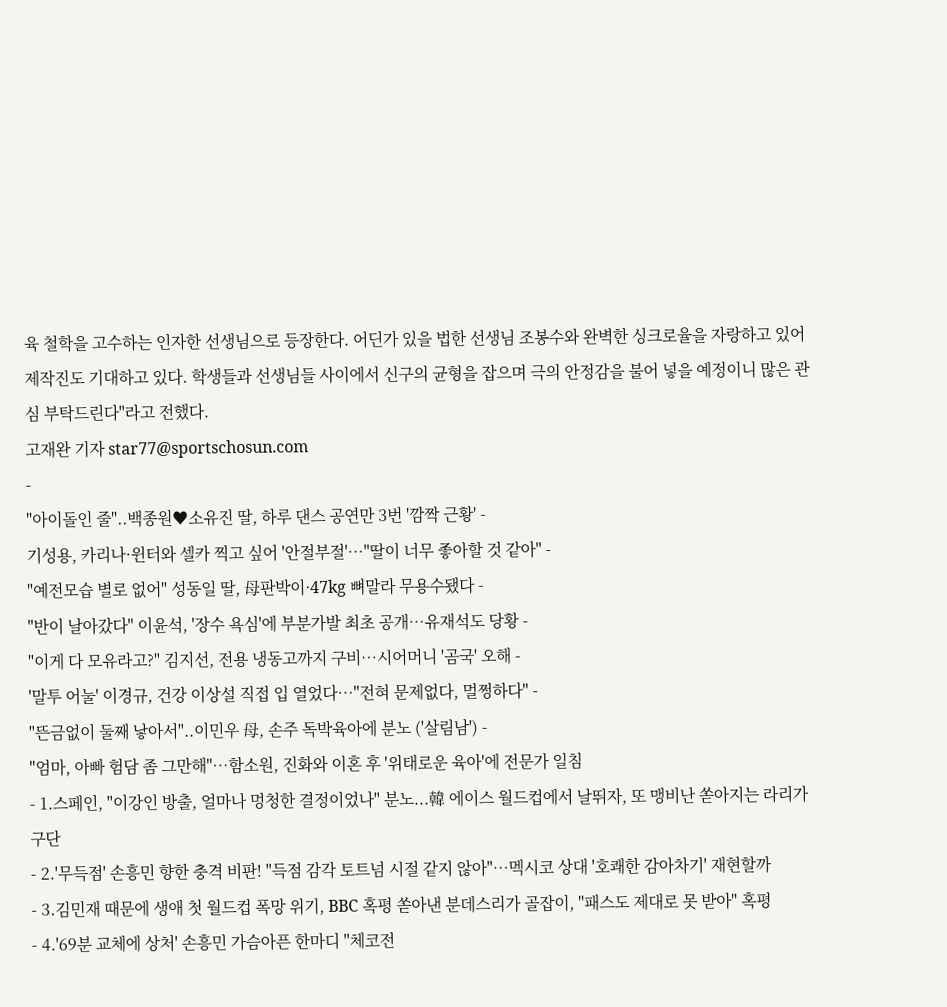육 철학을 고수하는 인자한 선생님으로 등장한다. 어딘가 있을 법한 선생님 조봉수와 완벽한 싱크로율을 자랑하고 있어 제작진도 기대하고 있다. 학생들과 선생님들 사이에서 신구의 균형을 잡으며 극의 안정감을 불어 넣을 예정이니 많은 관심 부탁드린다"라고 전했다.
고재완 기자 star77@sportschosun.com
-
"아이돌인 줄"..백종원♥소유진 딸, 하루 댄스 공연만 3번 '깜짝 근황' -
기성용, 카리나·윈터와 셀카 찍고 싶어 '안절부절'…"딸이 너무 좋아할 것 같아" -
"예전모습 별로 없어" 성동일 딸, 母판박이·47kg 뼈말라 무용수됐다 -
"반이 날아갔다" 이윤석, '장수 욕심'에 부분가발 최초 공개…유재석도 당황 -
"이게 다 모유라고?" 김지선, 전용 냉동고까지 구비…시어머니 '곰국' 오해 -
'말투 어눌' 이경규, 건강 이상설 직접 입 열었다…"전혀 문제없다, 멀쩡하다" -
"뜬금없이 둘째 낳아서"..이민우 母, 손주 독박육아에 분노 ('살림남') -
"엄마, 아빠 험담 좀 그만해"…함소원, 진화와 이혼 후 '위태로운 육아'에 전문가 일침
- 1.스페인, "이강인 방출, 얼마나 멍청한 결정이었나" 분노...韓 에이스 월드컵에서 날뛰자, 또 맹비난 쏟아지는 라리가 구단
- 2.'무득점' 손흥민 향한 충격 비판! "득점 감각 토트넘 시절 같지 않아"…멕시코 상대 '호쾌한 감아차기' 재현할까
- 3.김민재 때문에 생애 첫 월드컵 폭망 위기, BBC 혹평 쏟아낸 분데스리가 골잡이, "패스도 제대로 못 받아" 혹평
- 4.'69분 교체에 상처' 손흥민 가슴아픈 한마디 "체코전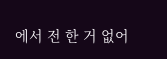에서 전 한 거 없어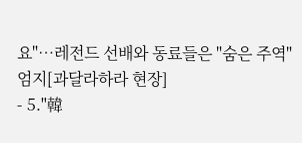요"…레전드 선배와 동료들은 "숨은 주역" 엄지[과달라하라 현장]
- 5."韓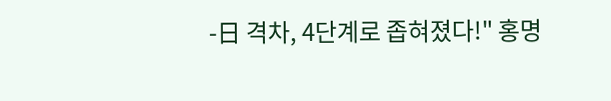-日 격차, 4단계로 좁혀졌다!" 홍명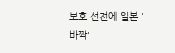보호 선전에 일본 '바짝'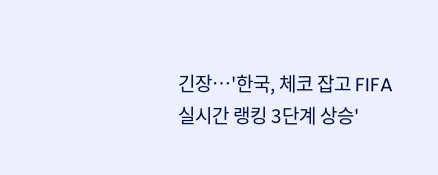긴장…'한국, 체코 잡고 FIFA 실시간 랭킹 3단계 상승'